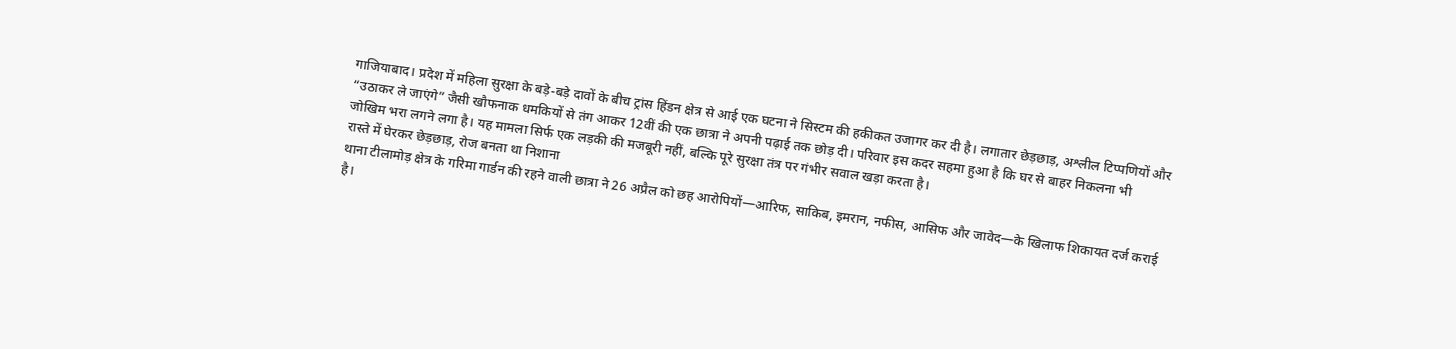गाजियाबाद। प्रदेश में महिला सुरक्षा के बड़े-बड़े दावों के बीच ट्रांस हिंडन क्षेत्र से आई एक घटना ने सिस्टम की हकीकत उजागर कर दी है। लगातार छेड़छाड़, अश्लील टिप्पणियों और “उठाकर ले जाएंगे” जैसी खौफनाक धमकियों से तंग आकर 12वीं की एक छात्रा ने अपनी पढ़ाई तक छोड़ दी। परिवार इस कदर सहमा हुआ है कि घर से बाहर निकलना भी जोखिम भरा लगने लगा है। यह मामला सिर्फ एक लड़की की मजबूरी नहीं, बल्कि पूरे सुरक्षा तंत्र पर गंभीर सवाल खड़ा करता है।
रास्ते में घेरकर छेड़छाड़, रोज बनता था निशाना
थाना टीलामोड़ क्षेत्र के गरिमा गार्डन की रहने वाली छात्रा ने 26 अप्रैल को छह आरोपियों—आरिफ, साकिब, इमरान, नफीस, आसिफ और जावेद—के खिलाफ शिकायत दर्ज कराई है।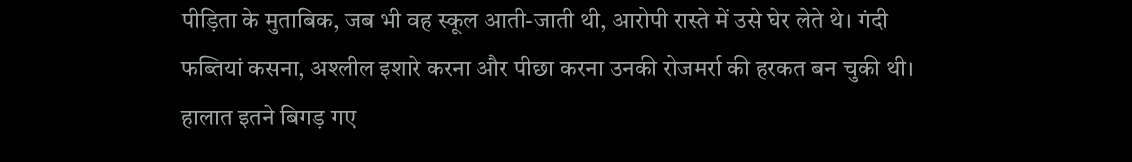पीड़िता के मुताबिक, जब भी वह स्कूल आती-जाती थी, आरोपी रास्ते में उसे घेर लेते थे। गंदी फब्तियां कसना, अश्लील इशारे करना और पीछा करना उनकी रोजमर्रा की हरकत बन चुकी थी। हालात इतने बिगड़ गए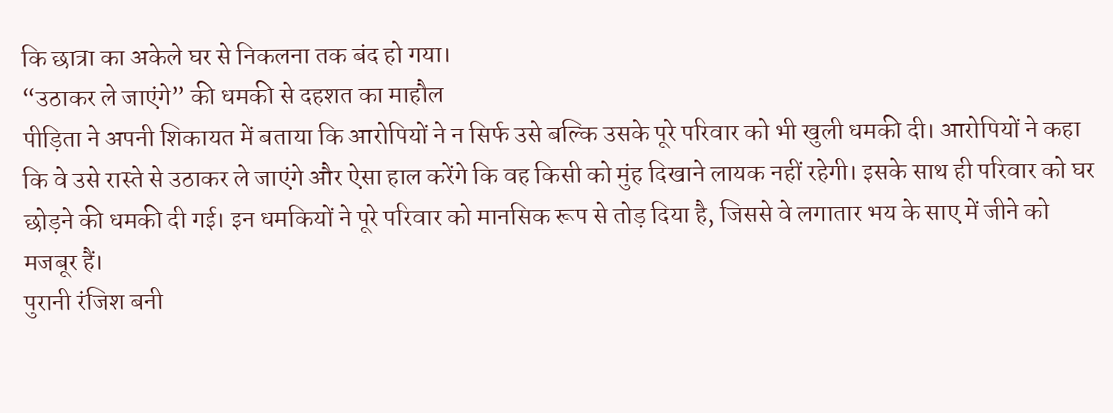कि छात्रा का अकेले घर से निकलना तक बंद हो गया।
“उठाकर ले जाएंगे” की धमकी से दहशत का माहौल
पीड़िता ने अपनी शिकायत में बताया कि आरोपियों ने न सिर्फ उसे बल्कि उसके पूरे परिवार को भी खुली धमकी दी। आरोपियों ने कहा कि वे उसे रास्ते से उठाकर ले जाएंगे और ऐसा हाल करेंगे कि वह किसी को मुंह दिखाने लायक नहीं रहेगी। इसके साथ ही परिवार को घर छोड़ने की धमकी दी गई। इन धमकियों ने पूरे परिवार को मानसिक रूप से तोड़ दिया है, जिससे वे लगातार भय के साए में जीने को मजबूर हैं।
पुरानी रंजिश बनी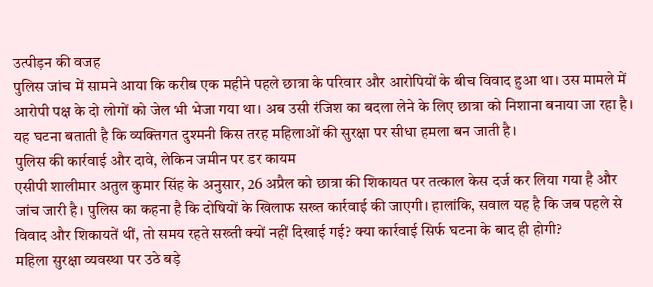उत्पीड़न की वजह
पुलिस जांच में सामने आया कि करीब एक महीने पहले छात्रा के परिवार और आरोपियों के बीच विवाद हुआ था। उस मामले में आरोपी पक्ष के दो लोगों को जेल भी भेजा गया था। अब उसी रंजिश का बदला लेने के लिए छात्रा को निशाना बनाया जा रहा है। यह घटना बताती है कि व्यक्तिगत दुश्मनी किस तरह महिलाओं की सुरक्षा पर सीधा हमला बन जाती है।
पुलिस की कार्रवाई और दावे, लेकिन जमीन पर डर कायम
एसीपी शालीमार अतुल कुमार सिंह के अनुसार, 26 अप्रैल को छात्रा की शिकायत पर तत्काल केस दर्ज कर लिया गया है और जांच जारी है। पुलिस का कहना है कि दोषियों के खिलाफ सख्त कार्रवाई की जाएगी। हालांकि, सवाल यह है कि जब पहले से विवाद और शिकायतें थीं, तो समय रहते सख्ती क्यों नहीं दिखाई गई? क्या कार्रवाई सिर्फ घटना के बाद ही होगी?
महिला सुरक्षा व्यवस्था पर उठे बड़े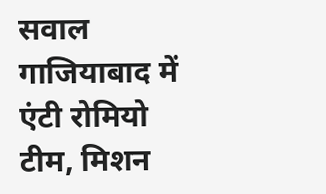सवाल
गाजियाबाद में एंटी रोमियो टीम, मिशन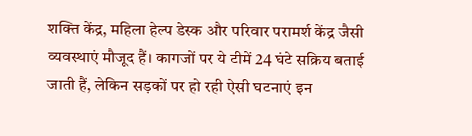शक्ति केंद्र, महिला हेल्प डेस्क और परिवार परामर्श केंद्र जैसी व्यवस्थाएं मौजूद हैं। कागजों पर ये टीमें 24 घंटे सक्रिय बताई जाती हैं, लेकिन सड़कों पर हो रही ऐसी घटनाएं इन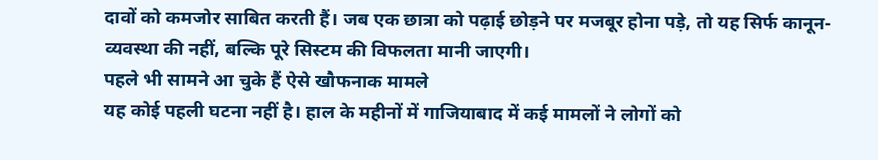दावों को कमजोर साबित करती हैं। जब एक छात्रा को पढ़ाई छोड़ने पर मजबूर होना पड़े, तो यह सिर्फ कानून-व्यवस्था की नहीं, बल्कि पूरे सिस्टम की विफलता मानी जाएगी।
पहले भी सामने आ चुके हैं ऐसे खौफनाक मामले
यह कोई पहली घटना नहीं है। हाल के महीनों में गाजियाबाद में कई मामलों ने लोगों को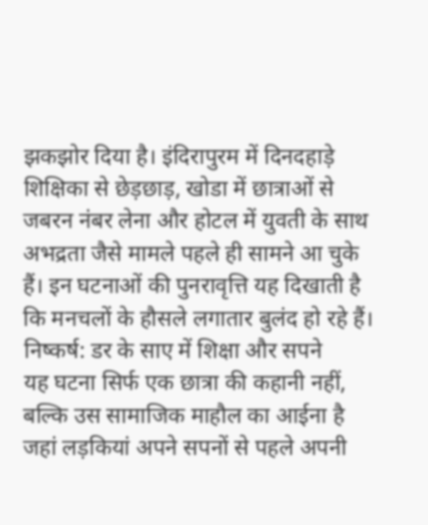झकझोर दिया है। इंदिरापुरम में दिनदहाड़े शिक्षिका से छेड़छाड़, खोडा में छात्राओं से जबरन नंबर लेना और होटल में युवती के साथ अभद्रता जैसे मामले पहले ही सामने आ चुके हैं। इन घटनाओं की पुनरावृत्ति यह दिखाती है कि मनचलों के हौसले लगातार बुलंद हो रहे हैं।
निष्कर्ष: डर के साए में शिक्षा और सपने
यह घटना सिर्फ एक छात्रा की कहानी नहीं, बल्कि उस सामाजिक माहौल का आईना है जहां लड़कियां अपने सपनों से पहले अपनी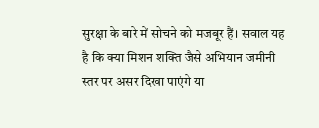सुरक्षा के बारे में सोचने को मजबूर हैं। सवाल यह है कि क्या मिशन शक्ति जैसे अभियान जमीनी स्तर पर असर दिखा पाएंगे या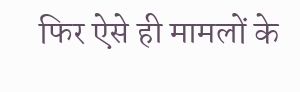फिर ऐसे ही मामलों के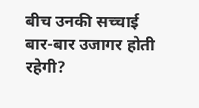बीच उनकी सच्चाई बार-बार उजागर होती रहेगी?